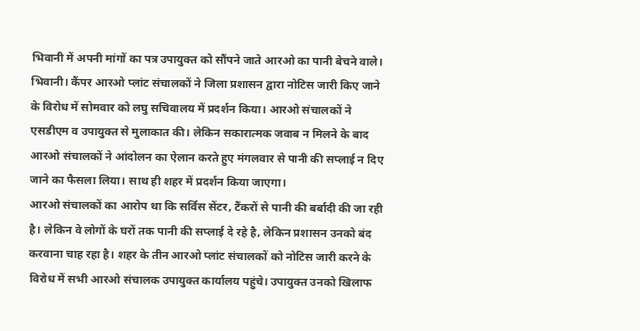भिवानी में अपनी मांगों का पत्र उपायुक्त को सौंपने जाते आरओ का पानी बेचने वाले।
भिवानी। कैंपर आरओ प्लांट संचालकों ने जिला प्रशासन द्वारा नोटिस जारी किए जाने के विरोध में सोमवार को लघु सचिवालय में प्रदर्शन किया। आरओ संचालकों ने एसडीएम व उपायुक्त से मुलाकात की। लेकिन सकारात्मक जवाब न मिलने के बाद आरओ संचालकों ने आंदोलन का ऐलान करते हुए मंगलवार से पानी की सप्लाई न दिए जाने का फैसला लिया। साथ ही शहर में प्रदर्शन किया जाएगा।
आरओ संचालकों का आरोप था कि सर्विस सेंटर, टैंकरों से पानी की बर्बादी की जा रही है। लेकिन वे लोगों के घरों तक पानी की सप्लाई दे रहे है, लेकिन प्रशासन उनको बंद करवाना चाह रहा है। शहर के तीन आरओ प्लांट संचालकों को नोटिस जारी करने के विरोध में सभी आरओ संचालक उपायुक्त कार्यालय पहुंचे। उपायुक्त उनको खिलाफ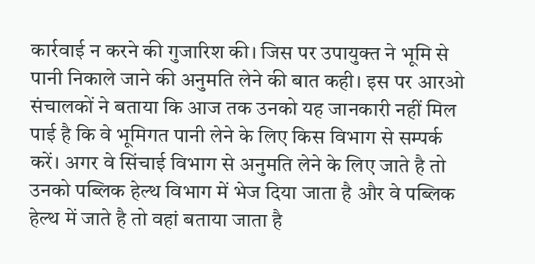कार्रवाई न करने की गुजारिश की। जिस पर उपायुक्त ने भूमि से पानी निकाले जाने की अनुमति लेने की बात कही। इस पर आरओ संचालकों ने बताया कि आज तक उनको यह जानकारी नहीं मिल पाई है कि वे भूमिगत पानी लेने के लिए किस विभाग से सम्पर्क करें। अगर वे सिंचाई विभाग से अनुमति लेने के लिए जाते है तो उनको पब्लिक हेल्थ विभाग में भेज दिया जाता है और वे पब्लिक हेल्थ में जाते है तो वहां बताया जाता है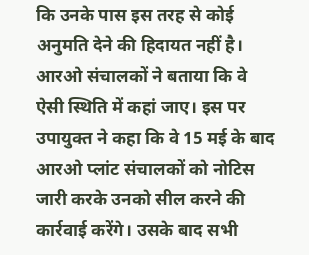कि उनके पास इस तरह से कोई अनुमति देने की हिदायत नहीं है।
आरओ संचालकों ने बताया कि वे ऐसी स्थिति में कहां जाए। इस पर उपायुक्त ने कहा कि वे 15 मई के बाद आरओ प्लांट संचालकों को नोटिस जारी करके उनको सील करने की कार्रवाई करेंगे। उसके बाद सभी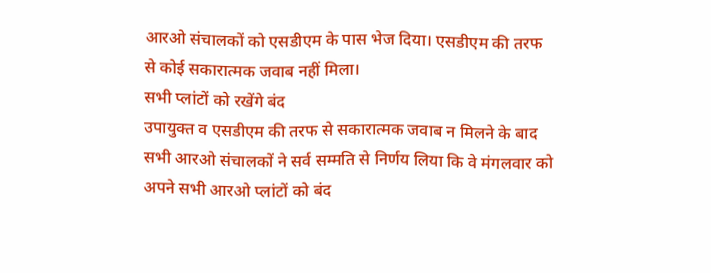आरओ संचालकों को एसडीएम के पास भेज दिया। एसडीएम की तरफ से कोई सकारात्मक जवाब नहीं मिला।
सभी प्लांटों को रखेंगे बंद
उपायुक्त व एसडीएम की तरफ से सकारात्मक जवाब न मिलने के बाद सभी आरओ संचालकों ने सर्व सम्मति से निर्णय लिया कि वे मंगलवार को अपने सभी आरओ प्लांटों को बंद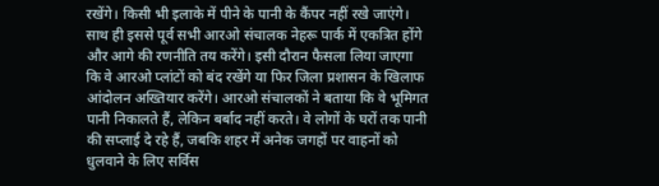रखेंगे। किसी भी इलाके में पीने के पानी के कैंपर नहीं रखे जाएंगे। साथ ही इससे पूर्व सभी आरओ संचालक नेहरू पार्क में एकत्रित होंगे और आगे की रणनीति तय करेंगे। इसी दौरान फैसला लिया जाएगा कि वे आरओ प्लांटों को बंद रखेंगे या फिर जिला प्रशासन के खिलाफ आंदोलन अख्तियार करेंगे। आरओ संचालकों ने बताया कि वे भूमिगत पानी निकालते हैं, लेकिन बर्बाद नहीं करते। वे लोगों के घरों तक पानी की सप्लाई दे रहे हैं, जबकि शहर में अनेक जगहों पर वाहनों को धुलवाने के लिए सर्विस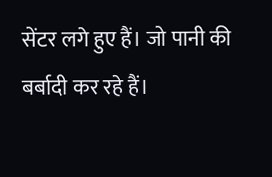सेंटर लगे हुए हैं। जो पानी की बर्बादी कर रहे हैं।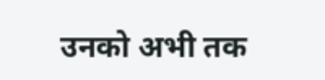उनको अभी तक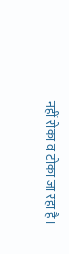नहीं रोका व टोका जा रहा है।